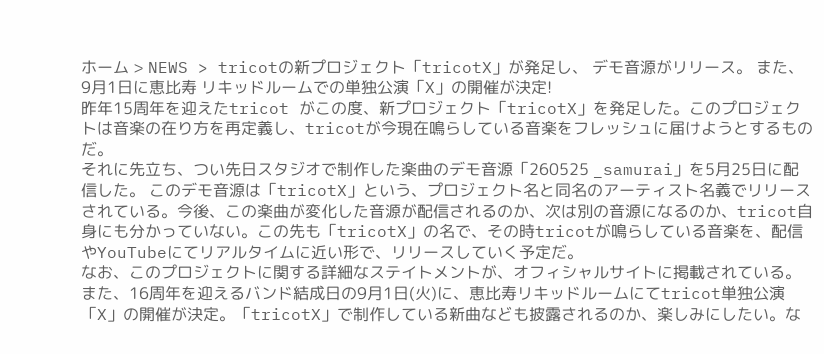ホーム > NEWS > tricotの新プロジェクト「tricotX」が発足し、 デモ音源がリリース。 また、9月1日に恵比寿 リキッドルームでの単独公演「X」の開催が決定!
昨年15周年を迎えたtricot がこの度、新プロジェクト「tricotX」を発足した。このプロジェクトは音楽の在り方を再定義し、tricotが今現在鳴らしている音楽をフレッシュに届けようとするものだ。
それに先立ち、つい先日スタジオで制作した楽曲のデモ音源「260525 _samurai」を5月25日に配信した。 このデモ音源は「tricotX」という、プロジェクト名と同名のアーティスト名義でリリースされている。今後、この楽曲が変化した音源が配信されるのか、次は別の音源になるのか、tricot自身にも分かっていない。この先も「tricotX」の名で、その時tricotが鳴らしている音楽を、配信やYouTubeにてリアルタイムに近い形で、リリースしていく予定だ。
なお、このプロジェクトに関する詳細なステイトメントが、オフィシャルサイトに掲載されている。また、16周年を迎えるバンド結成日の9月1日(火)に、恵比寿リキッドルームにてtricot単独公演「X」の開催が決定。「tricotX」で制作している新曲なども披露されるのか、楽しみにしたい。な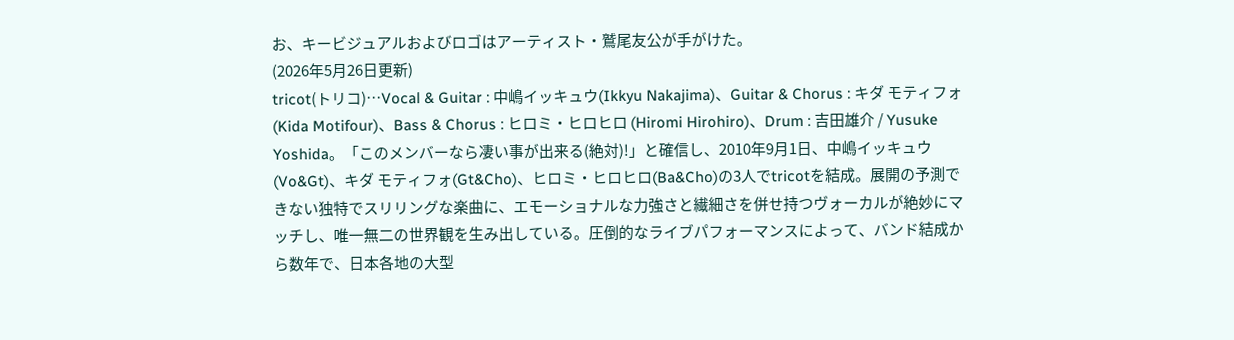お、キービジュアルおよびロゴはアーティスト・鷲尾友公が手がけた。
(2026年5月26日更新)
tricot(トリコ)…Vocal & Guitar : 中嶋イッキュウ(Ikkyu Nakajima)、Guitar & Chorus : キダ モティフォ (Kida Motifour)、Bass & Chorus : ヒロミ・ヒロヒロ (Hiromi Hirohiro)、Drum : 吉田雄介 / Yusuke Yoshida。「このメンバーなら凄い事が出来る(絶対)!」と確信し、2010年9月1日、中嶋イッキュウ(Vo&Gt)、キダ モティフォ(Gt&Cho)、ヒロミ・ヒロヒロ(Ba&Cho)の3人でtricotを結成。展開の予測できない独特でスリリングな楽曲に、エモーショナルな力強さと繊細さを併せ持つヴォーカルが絶妙にマッチし、唯一無二の世界観を生み出している。圧倒的なライブパフォーマンスによって、バンド結成から数年で、日本各地の大型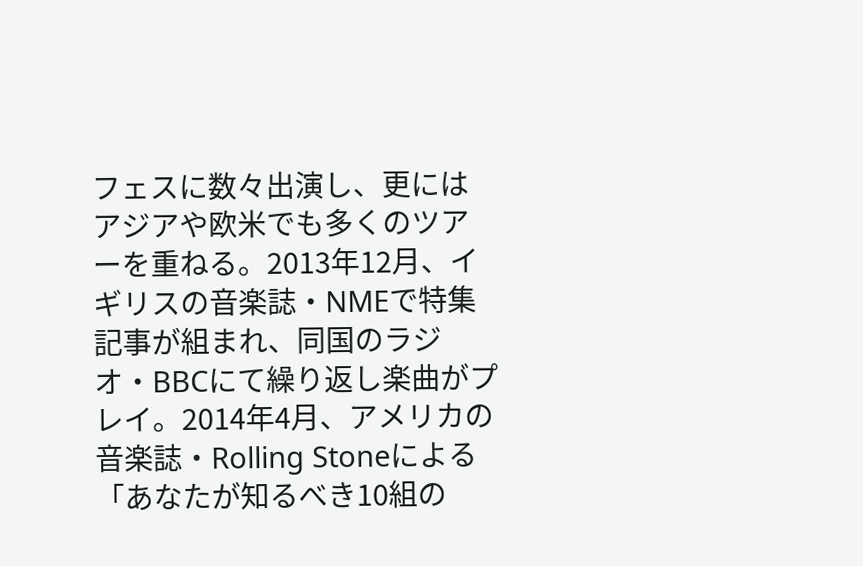フェスに数々出演し、更にはアジアや欧米でも多くのツアーを重ねる。2013年12月、イギリスの音楽誌・NMEで特集記事が組まれ、同国のラジオ・BBCにて繰り返し楽曲がプレイ。2014年4月、アメリカの音楽誌・Rolling Stoneによる「あなたが知るべき10組の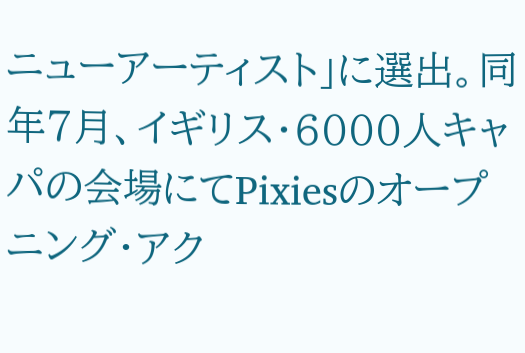ニューアーティスト」に選出。同年7月、イギリス・6000人キャパの会場にてPixiesのオープニング・アク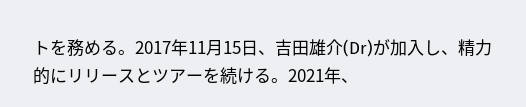トを務める。2017年11月15日、吉田雄介(Dr)が加入し、精力的にリリースとツアーを続ける。2021年、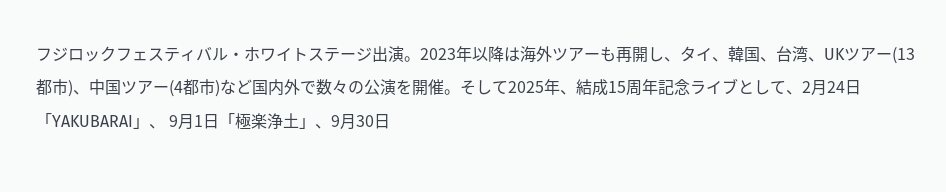フジロックフェスティバル・ホワイトステージ出演。2023年以降は海外ツアーも再開し、タイ、韓国、台湾、UKツアー(13都市)、中国ツアー(4都市)など国内外で数々の公演を開催。そして2025年、結成15周年記念ライブとして、2月24日「YAKUBARAI」、 9月1日「極楽浄土」、9月30日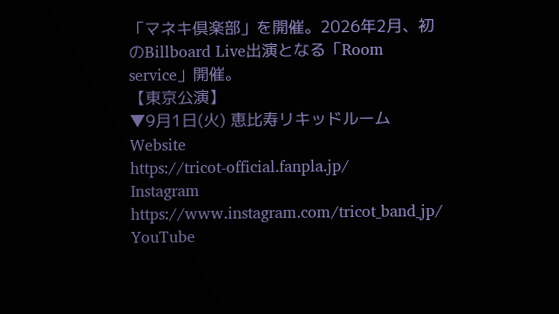「マネキ倶楽部」を開催。2026年2月、初のBillboard Live出演となる「Room service」開催。
【東京公演】
▼9月1日(火) 恵比寿リキッドルーム
Website
https://tricot-official.fanpla.jp/
Instagram
https://www.instagram.com/tricot_band_jp/
YouTube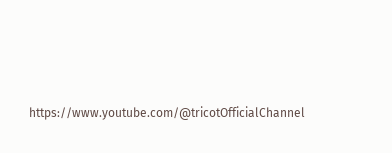https://www.youtube.com/@tricotOfficialChannel